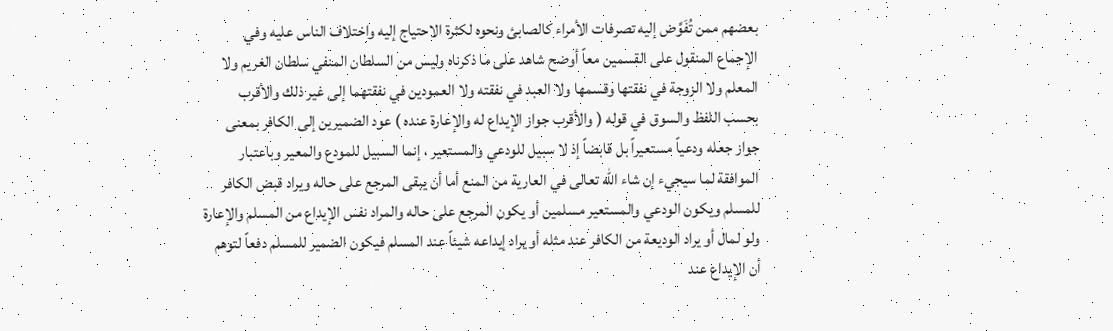بعضهم ممن تُفَوَّض إليه تصرفات الأمراء كالصابئ ونحوه لكثرة الاحتياج إليه واختلاف الناس عليه وفي الإجماع المنقول على القسمين معاً أوضح شاهد على ما ذكرناه وليس من السلطان المنفي سلطان الغريم ولا المعلم ولا الزوجة في نفقتها وقسمها ولا العبد في نفقته ولا العمودين في نفقتهما إلى غير ذلك والأقرب بحسب اللفظ والسوق في قوله ( والأقرب جواز الإيداع له والإعارة عنده ) عود الضميرين إلى الكافر بمعنى جواز جعله ودعياً مستعيراً بل قابضاً إذ لا سبيل للودعي والمستعير ، إنما السبيل للمودع والمعير وباعتبار الموافقة لما سيجيء إن شاء اللّه تعالى في العارية من المنع أما أن يبقى المرجع على حاله ويراد قبض الكافر للمسلم ويكون الودعي والمستعير مسلمين أو يكون المرجع على حاله والمراد نفس الإيداع من المسلم والإعارة ولو لمال أو يراد الوديعة من الكافر عند مثله أو يراد إيداعه شيئاً عند المسلم فيكون الضمير للمسلم دفعاً لتوهم أن الإيداع عند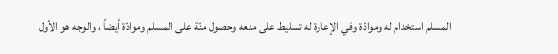المسلم استخدام له وموادّة وفي الإعارة له تسليط على منعه وحصول منّة على المسلم وموادّة أيضاً ، والوجه هو الأول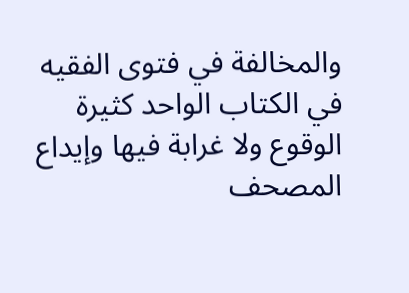والمخالفة في فتوى الفقيه في الكتاب الواحد كثيرة الوقوع ولا غرابة فيها وإيداع المصحف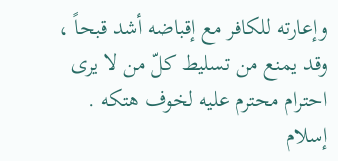وإعارته للكافر مع إقباضه أشد قبحاً ، وقد يمنع من تسليط كلّ من لا يرى احترام محترم عليه لخوف هتكه .
إسلام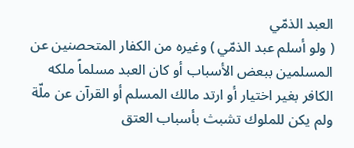العبد الذمّي
( ولو أسلم عبد الذمّي ) وغيره من الكفار المتحصنين عن المسلمين ببعض الأسباب أو كان العبد مسلماً ملكه الكافر بغير اختيار أو ارتد مالك المسلم أو القرآن عن ملّة ولم يكن للملوك تشبث بأسباب العتق